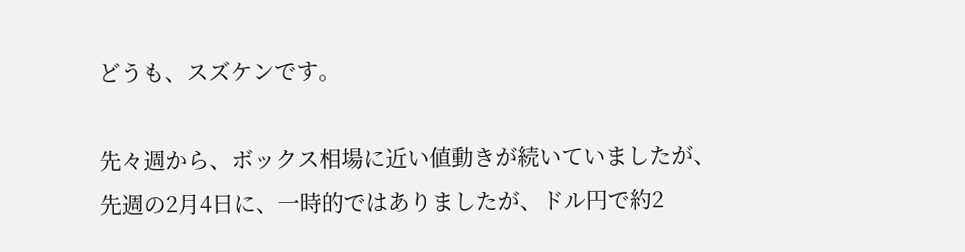どうも、スズケンです。

先々週から、ボックス相場に近い値動きが続いていましたが、
先週の2月4日に、一時的ではありましたが、ドル円で約2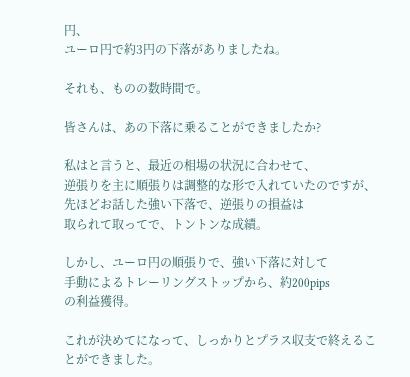円、
ユーロ円で約3円の下落がありましたね。

それも、ものの数時間で。

皆さんは、あの下落に乗ることができましたか?

私はと言うと、最近の相場の状況に合わせて、
逆張りを主に順張りは調整的な形で入れていたのですが、
先ほどお話した強い下落で、逆張りの損益は
取られて取ってで、トントンな成績。

しかし、ユーロ円の順張りで、強い下落に対して
手動によるトレーリングストップから、約200pips
の利益獲得。

これが決めてになって、しっかりとプラス収支で終えることができました。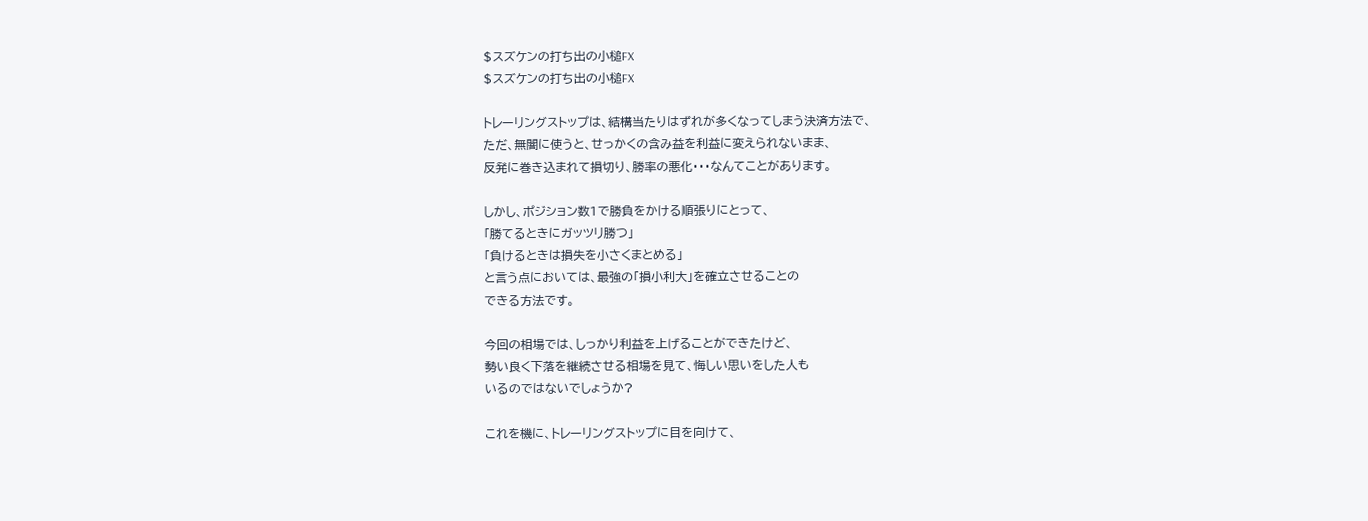$スズケンの打ち出の小槌FX
$スズケンの打ち出の小槌FX

トレーリングストップは、結構当たりはずれが多くなってしまう決済方法で、
ただ、無闇に使うと、せっかくの含み益を利益に変えられないまま、
反発に巻き込まれて損切り、勝率の悪化・・・なんてことがあります。

しかし、ポジション数1で勝負をかける順張りにとって、
「勝てるときにガッツリ勝つ」
「負けるときは損失を小さくまとめる」
と言う点においては、最強の「損小利大」を確立させることの
できる方法です。

今回の相場では、しっかり利益を上げることができたけど、
勢い良く下落を継続させる相場を見て、悔しい思いをした人も
いるのではないでしょうか?

これを機に、トレーリングストップに目を向けて、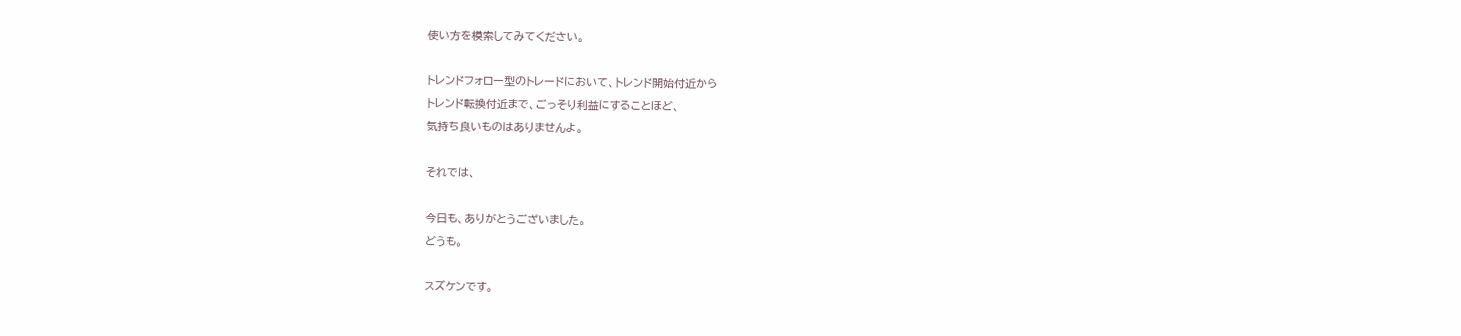使い方を模索してみてください。

トレンドフォロー型のトレードにおいて、トレンド開始付近から
トレンド転換付近まで、ごっそり利益にすることほど、
気持ち良いものはありませんよ。

それでは、

今日も、ありがとうございました。
どうも。

スズケンです。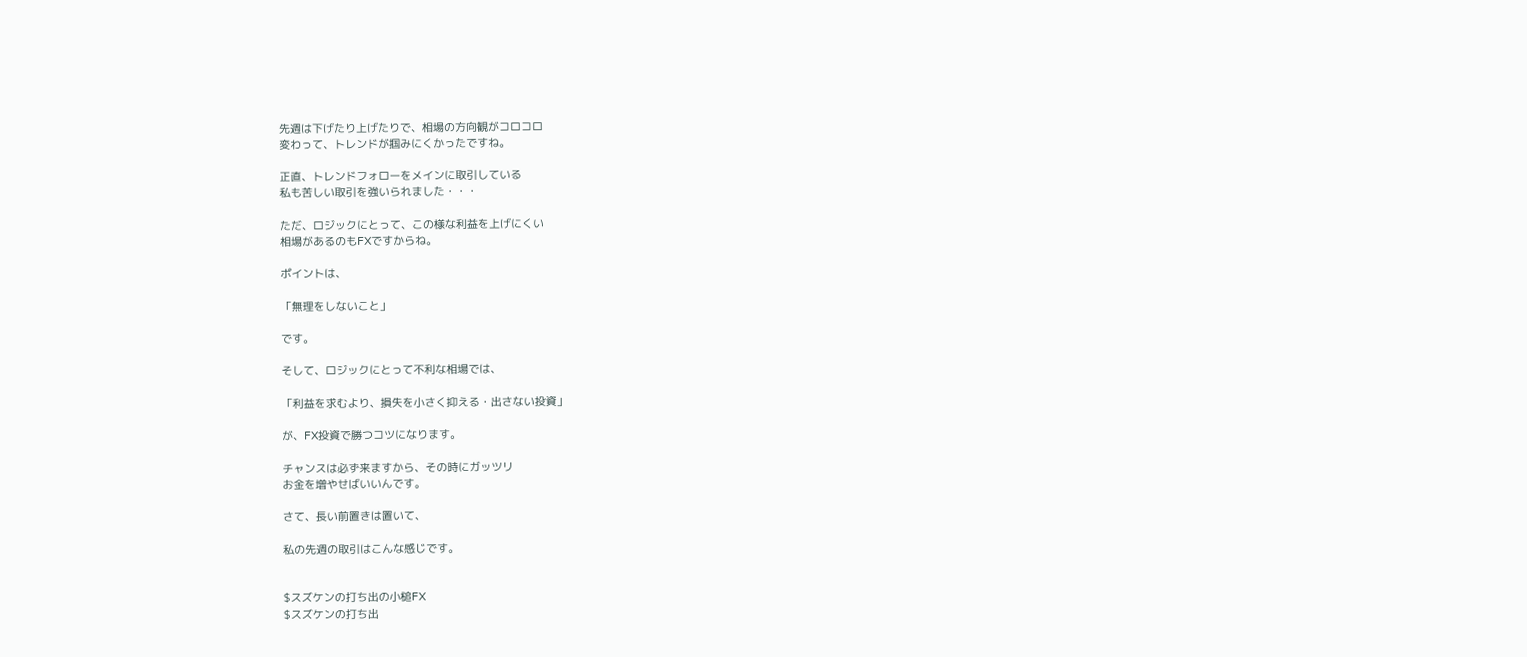先週は下げたり上げたりで、相場の方向観がコロコロ
変わって、トレンドが掴みにくかったですね。

正直、トレンドフォローをメインに取引している
私も苦しい取引を強いられました・・・

ただ、ロジックにとって、この様な利益を上げにくい
相場があるのもFXですからね。

ポイントは、

「無理をしないこと」

です。

そして、ロジックにとって不利な相場では、

「利益を求むより、損失を小さく抑える・出さない投資」

が、FX投資で勝つコツになります。

チャンスは必ず来ますから、その時にガッツリ
お金を増やせばいいんです。

さて、長い前置きは置いて、

私の先週の取引はこんな感じです。


$スズケンの打ち出の小槌FX
$スズケンの打ち出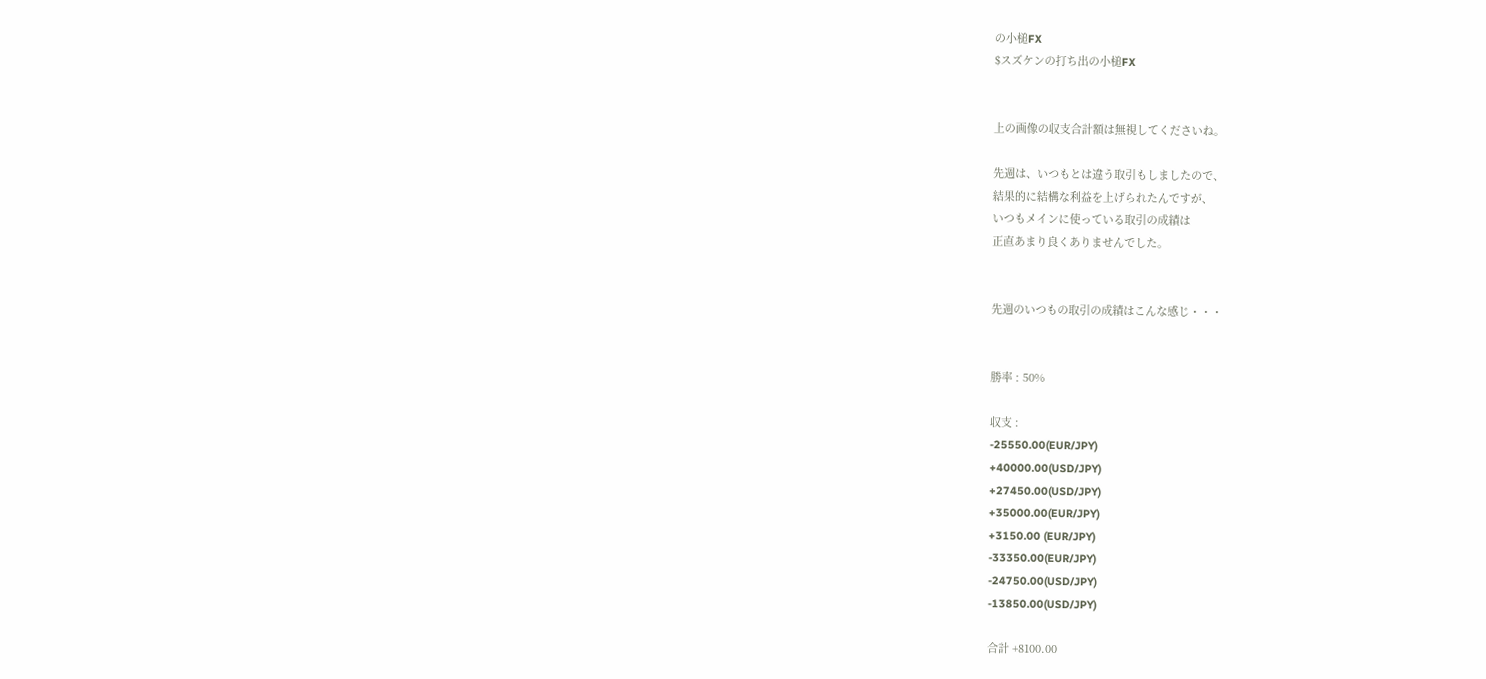の小槌FX
$スズケンの打ち出の小槌FX


上の画像の収支合計額は無視してくださいね。

先週は、いつもとは違う取引もしましたので、
結果的に結構な利益を上げられたんですが、
いつもメインに使っている取引の成績は
正直あまり良くありませんでした。


先週のいつもの取引の成績はこんな感じ・・・


勝率 : 50%

収支 :
-25550.00(EUR/JPY)
+40000.00(USD/JPY)
+27450.00(USD/JPY)
+35000.00(EUR/JPY)
+3150.00 (EUR/JPY)
-33350.00(EUR/JPY)
-24750.00(USD/JPY)
-13850.00(USD/JPY)

合計 +8100.00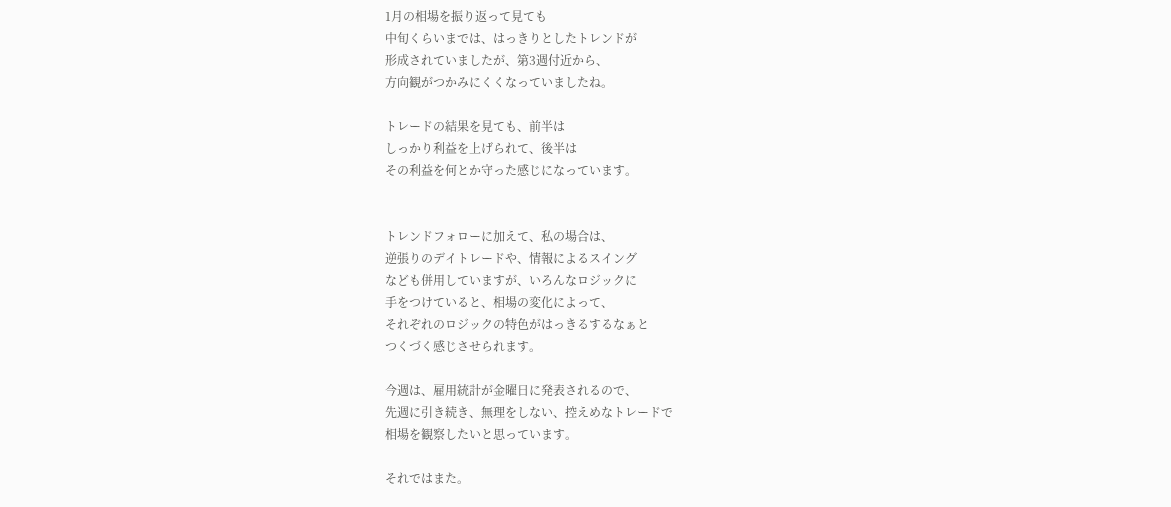1月の相場を振り返って見ても
中旬くらいまでは、はっきりとしたトレンドが
形成されていましたが、第3週付近から、
方向観がつかみにくくなっていましたね。

トレードの結果を見ても、前半は
しっかり利益を上げられて、後半は
その利益を何とか守った感じになっています。


トレンドフォローに加えて、私の場合は、
逆張りのデイトレードや、情報によるスイング
なども併用していますが、いろんなロジックに
手をつけていると、相場の変化によって、
それぞれのロジックの特色がはっきるするなぁと
つくづく感じさせられます。

今週は、雇用統計が金曜日に発表されるので、
先週に引き続き、無理をしない、控えめなトレードで
相場を観察したいと思っています。

それではまた。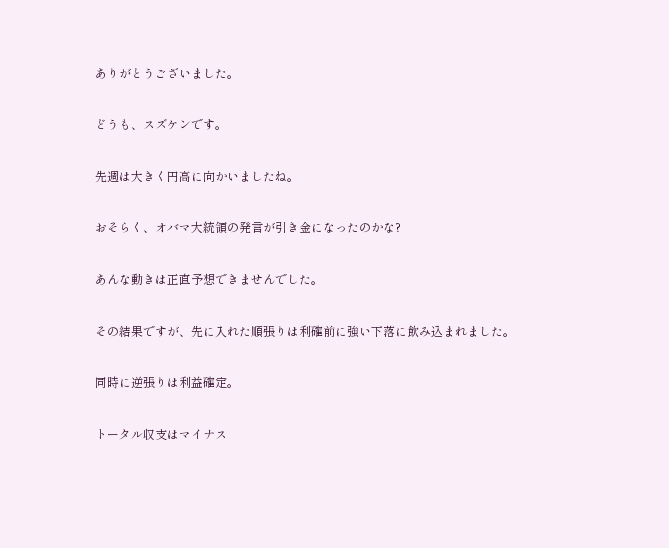ありがとうございました。

どうも、スズケンです。

先週は大きく円高に向かいましたね。

おそらく、オバマ大統領の発言が引き金になったのかな?

あんな動きは正直予想できませんでした。

その結果ですが、先に入れた順張りは利確前に強い下落に飲み込まれました。

同時に逆張りは利益確定。

トータル収支はマイナス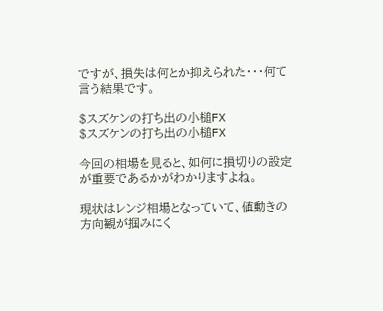ですが、損失は何とか抑えられた・・・何て言う結果です。

$スズケンの打ち出の小槌FX
$スズケンの打ち出の小槌FX

今回の相場を見ると、如何に損切りの設定が重要であるかがわかりますよね。

現状はレンジ相場となっていて、値動きの方向観が掴みにく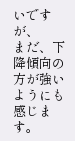いですが、
まだ、下降傾向の方が強いようにも感じます。